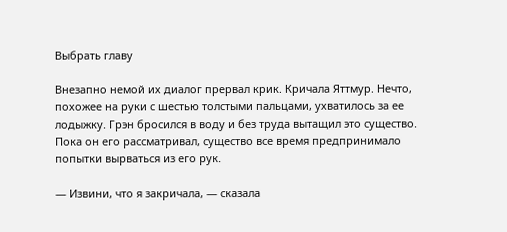Выбрать главу

Внезапно немой их диалог прервал крик. Кричала Яттмур. Нечто, похожее на руки с шестью толстыми пальцами, ухватилось за ее лодыжку. Грэн бросился в воду и без труда вытащил это существо. Пока он его рассматривал, существо все время предпринимало попытки вырваться из его рук.

— Извини, что я закричала, — сказала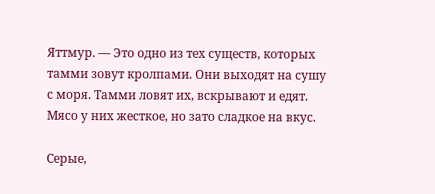Яттмур. — Это одно из тех существ, которых тамми зовут кролпами. Они выходят на сушу с моря. Тамми ловят их, вскрывают и едят. Мясо у них жесткое, но зато сладкое на вкус.

Серые,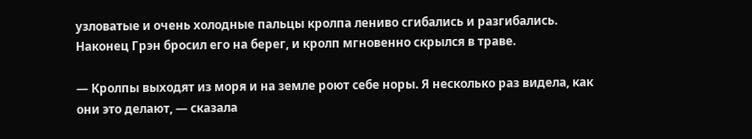узловатые и очень холодные пальцы кролпа лениво сгибались и разгибались. Наконец Грэн бросил его на берег, и кролп мгновенно скрылся в траве.

— Кролпы выходят из моря и на земле роют себе норы. Я несколько раз видела, как они это делают, — сказала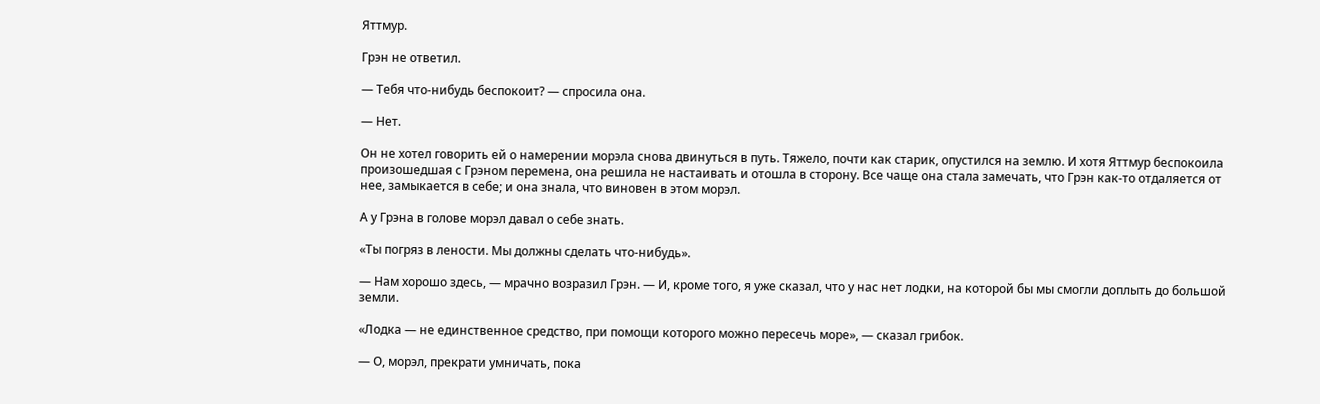Яттмур.

Грэн не ответил.

— Тебя что-нибудь беспокоит? — спросила она.

— Нет.

Он не хотел говорить ей о намерении морэла снова двинуться в путь. Тяжело, почти как старик, опустился на землю. И хотя Яттмур беспокоила произошедшая с Грэном перемена, она решила не настаивать и отошла в сторону. Все чаще она стала замечать, что Грэн как-то отдаляется от нее, замыкается в себе; и она знала, что виновен в этом морэл.

А у Грэна в голове морэл давал о себе знать.

«Ты погряз в лености. Мы должны сделать что-нибудь».

— Нам хорошо здесь, — мрачно возразил Грэн. — И, кроме того, я уже сказал, что у нас нет лодки, на которой бы мы смогли доплыть до большой земли.

«Лодка — не единственное средство, при помощи которого можно пересечь море», — сказал грибок.

— О, морэл, прекрати умничать, пока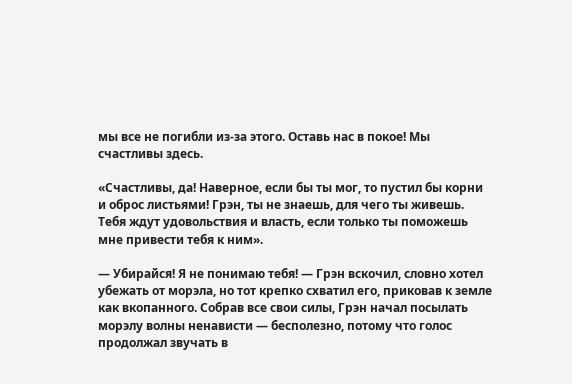мы все не погибли из-за этого. Оставь нас в покое! Мы счастливы здесь.

«Счастливы, да! Наверное, если бы ты мог, то пустил бы корни и оброс листьями! Грэн, ты не знаешь, для чего ты живешь. Тебя ждут удовольствия и власть, если только ты поможешь мне привести тебя к ним».

— Убирайся! Я не понимаю тебя! — Грэн вскочил, словно хотел убежать от морэла, но тот крепко схватил его, приковав к земле как вкопанного. Собрав все свои силы, Грэн начал посылать морэлу волны ненависти — бесполезно, потому что голос продолжал звучать в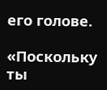его голове.

«Поскольку ты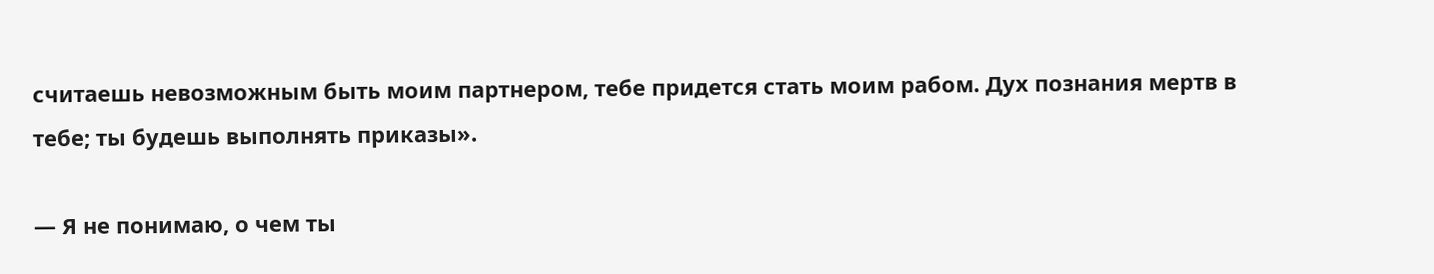считаешь невозможным быть моим партнером, тебе придется стать моим рабом. Дух познания мертв в тебе; ты будешь выполнять приказы».

— Я не понимаю, о чем ты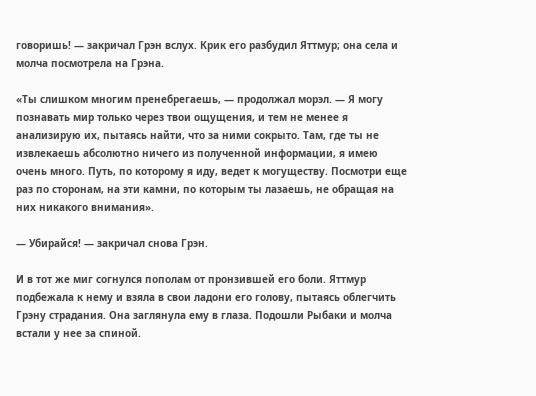говоришь! — закричал Грэн вслух. Крик его разбудил Яттмур; она села и молча посмотрела на Грэна.

«Ты слишком многим пренебрегаешь, — продолжал морэл. — Я могу познавать мир только через твои ощущения, и тем не менее я анализирую их, пытаясь найти, что за ними сокрыто. Там, где ты не извлекаешь абсолютно ничего из полученной информации, я имею очень много. Путь, по которому я иду, ведет к могуществу. Посмотри еще раз по сторонам, на эти камни, по которым ты лазаешь, не обращая на них никакого внимания».

— Убирайся! — закричал снова Грэн.

И в тот же миг согнулся пополам от пронзившей его боли. Яттмур подбежала к нему и взяла в свои ладони его голову, пытаясь облегчить Грэну страдания. Она заглянула ему в глаза. Подошли Рыбаки и молча встали у нее за спиной.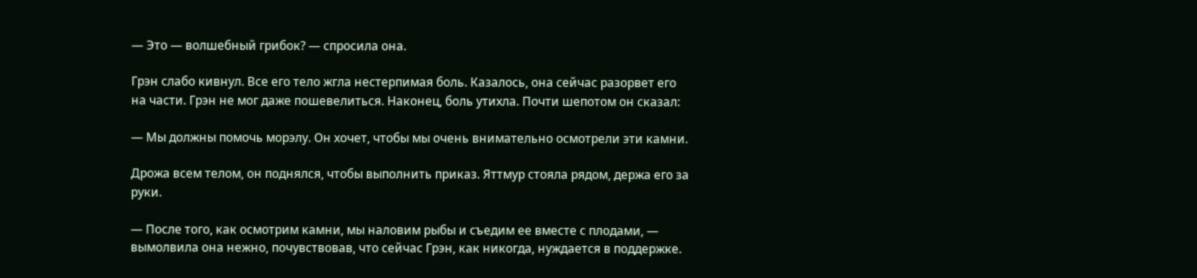— Это — волшебный грибок? — спросила она.

Грэн слабо кивнул. Все его тело жгла нестерпимая боль. Казалось, она сейчас разорвет его на части. Грэн не мог даже пошевелиться. Наконец, боль утихла. Почти шепотом он сказал:

— Мы должны помочь морэлу. Он хочет, чтобы мы очень внимательно осмотрели эти камни.

Дрожа всем телом, он поднялся, чтобы выполнить приказ. Яттмур стояла рядом, держа его за руки.

— После того, как осмотрим камни, мы наловим рыбы и съедим ее вместе с плодами, — вымолвила она нежно, почувствовав, что сейчас Грэн, как никогда, нуждается в поддержке.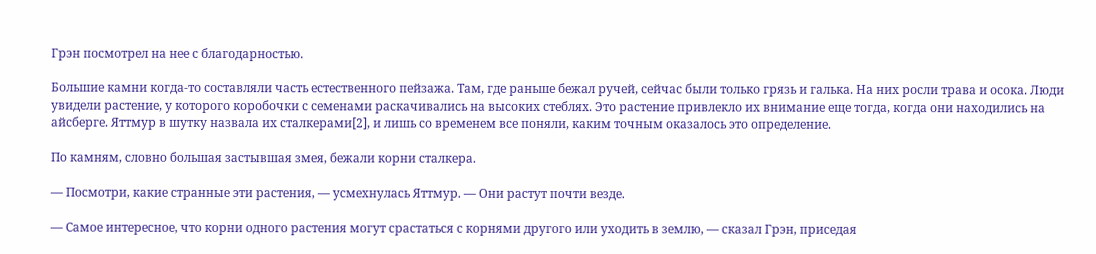Грэн посмотрел на нее с благодарностью.

Большие камни когда-то составляли часть естественного пейзажа. Там, где раньше бежал ручей, сейчас были только грязь и галька. На них росли трава и осока. Люди увидели растение, у которого коробочки с семенами раскачивались на высоких стеблях. Это растение привлекло их внимание еще тогда, когда они находились на айсберге. Яттмур в шутку назвала их сталкерами[2], и лишь со временем все поняли, каким точным оказалось это определение.

По камням, словно большая застывшая змея, бежали корни сталкера.

— Посмотри, какие странные эти растения, — усмехнулась Яттмур. — Они растут почти везде.

— Самое интересное, что корни одного растения могут срастаться с корнями другого или уходить в землю, — сказал Грэн, приседая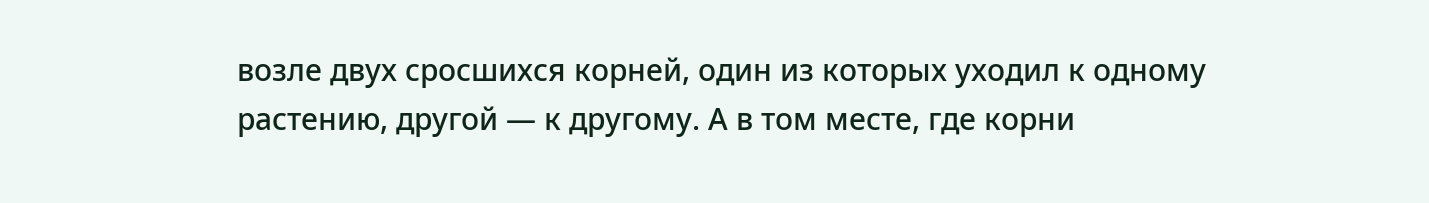возле двух сросшихся корней, один из которых уходил к одному растению, другой — к другому. А в том месте, где корни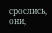срослись, они,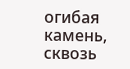огибая камень, сквозь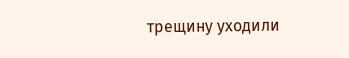трещину уходили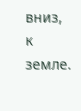вниз, к земле.